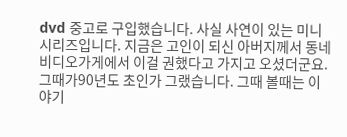dvd 중고로 구입했습니다. 사실 사연이 있는 미니 시리즈입니다. 지금은 고인이 되신 아버지께서 동네 비디오가게에서 이걸 권했다고 가지고 오셨더군요. 그때가90년도 초인가 그랬습니다. 그때 볼때는 이야기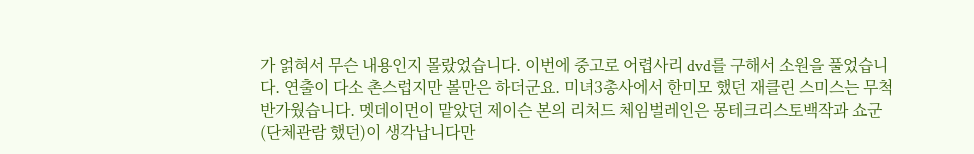가 얽혀서 무슨 내용인지 몰랐었습니다. 이번에 중고로 어렵사리 dvd를 구해서 소원을 풀었습니다. 연출이 다소 촌스럽지만 볼만은 하더군요. 미녀3총사에서 한미모 했던 재클린 스미스는 무척 반가웠습니다. 멧데이먼이 맡았던 제이슨 본의 리처드 체임벌레인은 몽테크리스토백작과 쇼군(단체관람 했던)이 생각납니다만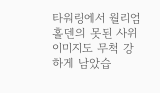타워링에서 월리엄 홀덴의 못된 사위이미지도 무척 강하게 남았습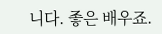니다. 좋은 배우죠.